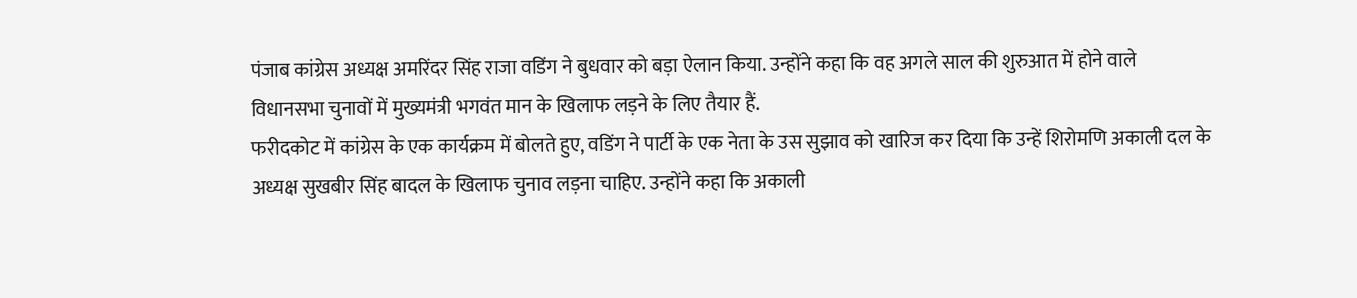पंजाब कांग्रेस अध्यक्ष अमरिंदर सिंह राजा वडिंग ने बुधवार को बड़ा ऐलान किया. उन्होंने कहा कि वह अगले साल की शुरुआत में होने वाले विधानसभा चुनावों में मुख्यमंत्री भगवंत मान के खिलाफ लड़ने के लिए तैयार हैं.
फरीदकोट में कांग्रेस के एक कार्यक्रम में बोलते हुए, वडिंग ने पार्टी के एक नेता के उस सुझाव को खारिज कर दिया कि उन्हें शिरोमणि अकाली दल के अध्यक्ष सुखबीर सिंह बादल के खिलाफ चुनाव लड़ना चाहिए. उन्होंने कहा कि अकाली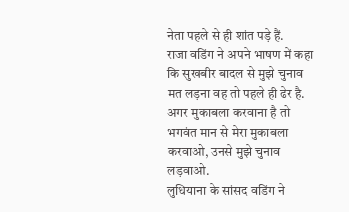नेता पहले से ही शांत पड़े हैं.
राजा वडिंग ने अपने भाषण में कहा कि सुखबीर बादल से मुझे चुनाव मत लड़ना वह तो पहले ही ढेर है. अगर मुकाबला करवाना है तो भगवंत मान से मेरा मुकाबला करवाओ, उनसे मुझे चुनाव लड़वाओ.
लुधियाना के सांसद वडिंग ने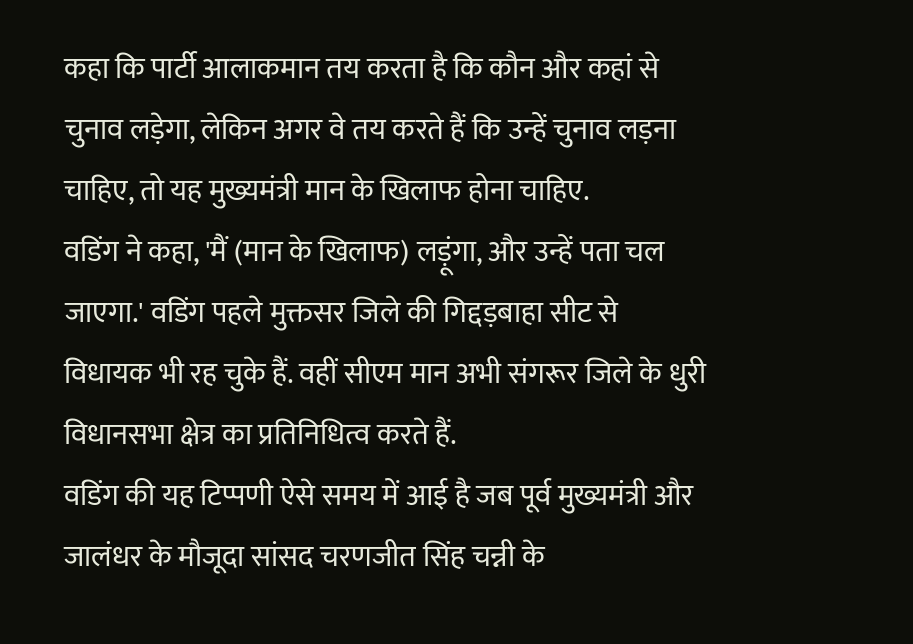कहा कि पार्टी आलाकमान तय करता है कि कौन और कहां से चुनाव लड़ेगा, लेकिन अगर वे तय करते हैं कि उन्हें चुनाव लड़ना चाहिए, तो यह मुख्यमंत्री मान के खिलाफ होना चाहिए.
वडिंग ने कहा, 'मैं (मान के खिलाफ) लड़ूंगा, और उन्हें पता चल जाएगा.' वडिंग पहले मुक्तसर जिले की गिद्दड़बाहा सीट से विधायक भी रह चुके हैं. वहीं सीएम मान अभी संगरूर जिले के धुरी विधानसभा क्षेत्र का प्रतिनिधित्व करते हैं.
वडिंग की यह टिप्पणी ऐसे समय में आई है जब पूर्व मुख्यमंत्री और जालंधर के मौजूदा सांसद चरणजीत सिंह चन्नी के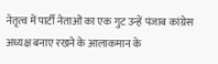नेतृत्व में पार्टी नेताओं का एक गुट उन्हें पंजाब कांग्रेस अध्यक्ष बनाए रखने के आलाकमान के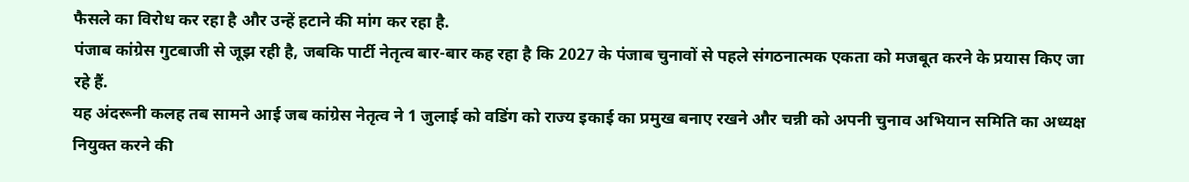फैसले का विरोध कर रहा है और उन्हें हटाने की मांग कर रहा है.
पंजाब कांग्रेस गुटबाजी से जूझ रही है, जबकि पार्टी नेतृत्व बार-बार कह रहा है कि 2027 के पंजाब चुनावों से पहले संगठनात्मक एकता को मजबूत करने के प्रयास किए जा रहे हैं.
यह अंदरूनी कलह तब सामने आई जब कांग्रेस नेतृत्व ने 1 जुलाई को वडिंग को राज्य इकाई का प्रमुख बनाए रखने और चन्नी को अपनी चुनाव अभियान समिति का अध्यक्ष नियुक्त करने की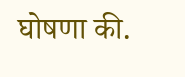घोषणा की.